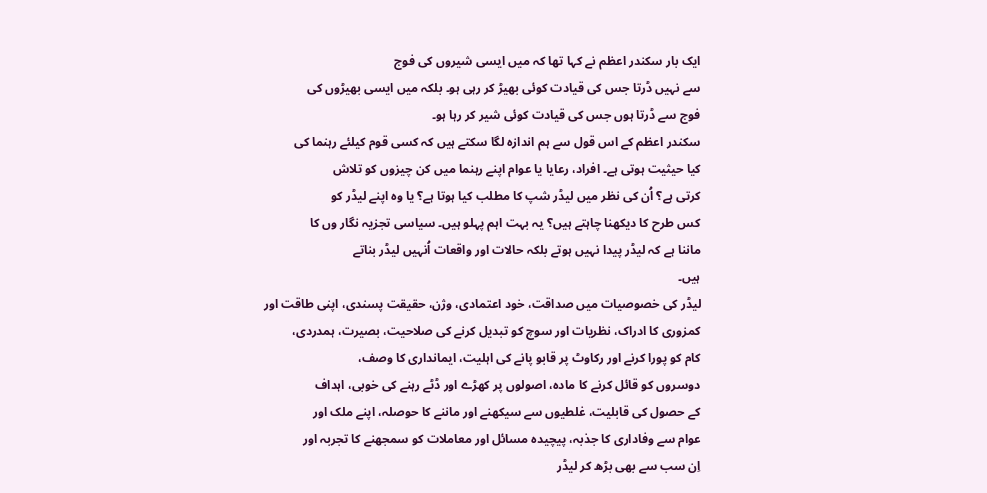ایک بار سکندر اعظم نے کہا تھا کہ میں ایسی شیروں کی فوج
سے نہیں ڈرتا جس کی قیادت کوئی بھیڑ کر رہی ہو۔ بلکہ میں ایسی بھیڑوں کی
فوج سے ڈرتا ہوں جس کی قیادت کوئی شیر کر رہا ہو۔
سکندر اعظم کے اس قول سے ہم اندازہ لگا سکتے ہیں کہ کسی قوم کیلئے رہنما کی
کیا حیثیت ہوتی ہے۔ افراد، رعایا یا عوام اپنے رہنما میں کن چیزوں کو تلاش
کرتی ہے؟ اُن کی نظر میں لیڈر شپ کا مطلب کیا ہوتا ہے؟ یا وہ اپنے لیڈر کو
کس طرح کا دیکھنا چاہتے ہیں؟ یہ بہت اہم پہلو ہیں۔ سیاسی تجزیہ نگار وں کا
ماننا ہے کہ لیڈر پیدا نہیں ہوتے بلکہ حالات اور واقعات اُنہیں لیڈر بناتے
ہیں۔
لیڈر کی خصوصیات میں صداقت، خود اعتمادی، وژن، حقیقت پسندی، اپنی طاقت اور
کمزوری کا ادراک، نظریات اور سوچ کو تبدیل کرنے کی صلاحیت، بصیرت، ہمدردی،
کام کو پورا کرنے اور رکاوٹ پر قابو پانے کی اہلیت، ایمانداری کا وصف،
دوسروں کو قائل کرنے کا مادہ، اصولوں پر کھڑے اور ڈٹے رہنے کی خوبی، اہداف
کے حصول کی قابلیت، غلطیوں سے سیکھنے اور ماننے کا حوصلہ، اپنے ملک اور
عوام سے وفاداری کا جذبہ، پیچیدہ مسائل اور معاملات کو سمجھنے کا تجربہ اور
اِن سب سے بھی بڑھ کر لیڈر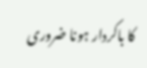کا باکردار ہونا ضروری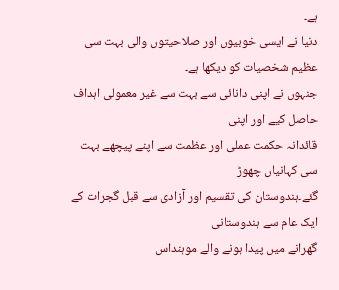ہے۔
دنیا نے ایسی خوبیوں اور صلاحیتوں والی بہت سی عظیم شخصیات کو دیکھا ہے۔
جنہوں نے اپنی دانائی سے بہت سے غیر معمولی اہداف حاصل کیے اور اپنی
قائدانہ حکمت عملی اور عظمت سے اپنے پیچھے بہت سی کہانیاں چھوڑ
گئے۔ہندوستان کی تقسیم اور آزادی سے قبل گجرات کے ایک عام سے ہندوستانی
گھرانے میں پیدا ہونے والے موہنداس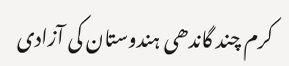کرم چند گاندھی ہندوستان کی آزادی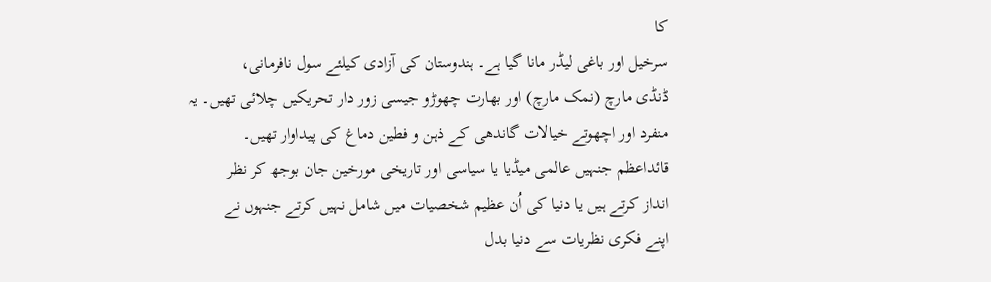کا
سرخیل اور باغی لیڈر مانا گیا ہے۔ ہندوستان کی آزادی کیلئے سول نافرمانی،
ڈنڈی مارچ (نمک مارچ) اور بھارت چھوڑو جیسی زور دار تحریکیں چلائی تھیں۔ یہ
منفرد اور اچھوتے خیالات گاندھی کے ذہن و فطین دماغ کی پیداوار تھیں۔
قائداعظم جنہیں عالمی میڈیا یا سیاسی اور تاریخی مورخین جان بوجھ کر نظر
انداز کرتے ہیں یا دنیا کی اُن عظیم شخصیات میں شامل نہیں کرتے جنہوں نے
اپنے فکری نظریات سے دنیا بدل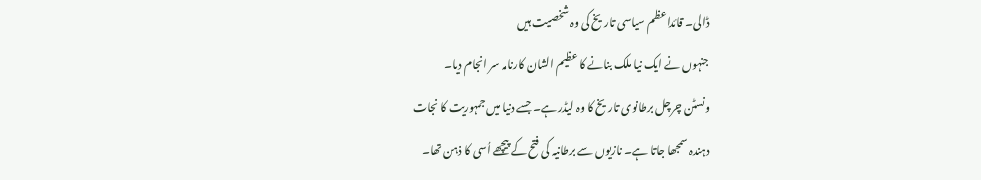ڈالی۔ قائداعظم سیاسی تاریخ کی وہ شخصیت ہیں
جنہوں نے ایک نیا ملک بنانے کا عظیم الشان کارنامہ سر انجام دیا۔
ونسٹن چرچل برطانوی تاریخ کا وہ لیڈر ہے۔ جسے دنیا میں جمہوریت کا نجات
دہندہ سمجھا جاتا ہے۔ نازیوں سے برطانیہ کی فتح کے پیچھے اُسی کا ذہن تھا۔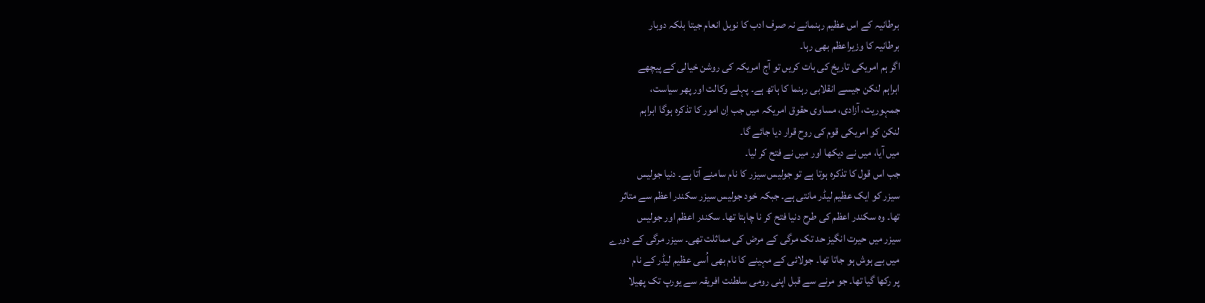برطانیہ کے اس عظیم رہنمانے نہ صرف ادب کا نوبل انعام جیتا بلکہ دوبار
برطانیہ کا وزیراعظم بھی رہا۔
اگر ہم امریکی تاریخ کی بات کریں تو آج امریکہ کی روشن خیالی کے پیچھے
ابراہم لنکن جیسے انقلابی رہنما کا ہاتھ ہے۔ پہلے وکالت اور پھر سیاست،
جمہوریت، آزادی، مساوی حقوق امریکہ میں جب اِن امور کا تذکرہ ہوگا ابراہم
لنکن کو امریکی قوم کی روح قرار دیا جائے گا۔
میں آیا، میں نے دیکھا اور میں نے فتح کر لیا۔
جب اس قول کا تذکرہ ہوتا ہے تو جولیس سیزر کا نام سامنے آتا ہے۔ دنیا جولیس
سیزر کو ایک عظیم لیڈر مانتی ہے۔ جبکہ خود جولیس سیزر سکندر اعظم سے متاثر
تھا۔ وہ سکندر اعظم کی طرح دنیا فتح کر نا چاہتا تھا۔ سکندر اعظم اور جولیس
سیزر میں حیرت انگیز حد تک مرگی کے مرض کی مماثلت تھی۔ سیزر مرگی کے دورے
میں بے ہوش ہو جاتا تھا۔ جولائی کے مہینے کا نام بھی اُسی عظیم لیڈر کے نام
پر رکھا گیا تھا۔ جو مرنے سے قبل اپنی رومی سلطنت افریقہ سے یورپ تک پھیلا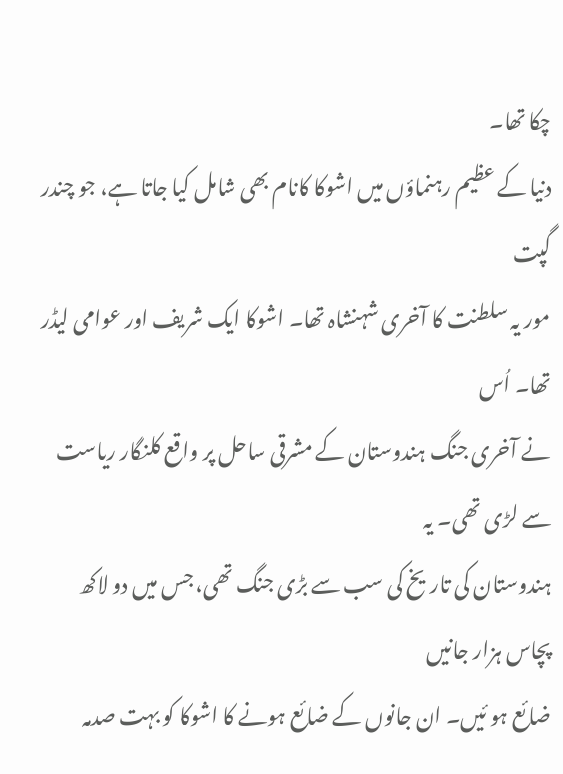چکا تھا۔
دنیا کے عظیم رہنماؤں میں اشوکا کانام بھی شامل کیا جاتا ہے، جو چندر گپت
مور یہ سلطنت کا آخری شہنشاہ تھا۔ اشوکا ایک شریف اور عوامی لیڈر تھا۔ اُس
نے آخری جنگ ہندوستان کے مشرقی ساحل پر واقع کلنگار ریاست سے لڑی تھی۔ یہ
ہندوستان کی تاریخ کی سب سے بڑی جنگ تھی، جس میں دو لاکھ پچاس ہزار جانیں
ضائع ہو ئیں۔ ان جانوں کے ضائع ہونے کا اشوکا کو بہت صدمہ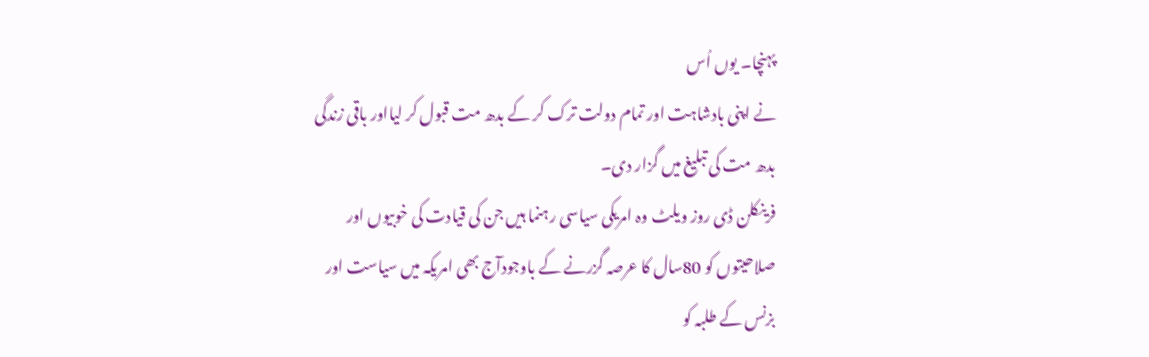پہنچا۔ یوں اُس
نے اپنی بادشاہت اور تمام دولت ترک کر کے بدھ مت قبول کر لیااور باقی زندگی
بدھ مت کی تبلیغ میں گزار دی۔
فرینکلن ڈی روز ویلٹ وہ امریکی سیاسی رہنما ہیں جن کی قیادت کی خوبیوں اور
صلاحیتوں کو 80سال کا عرصہ گزرنے کے باوجودآج بھی امریکہ میں سیاست اور
بزنس کے طلبہ کو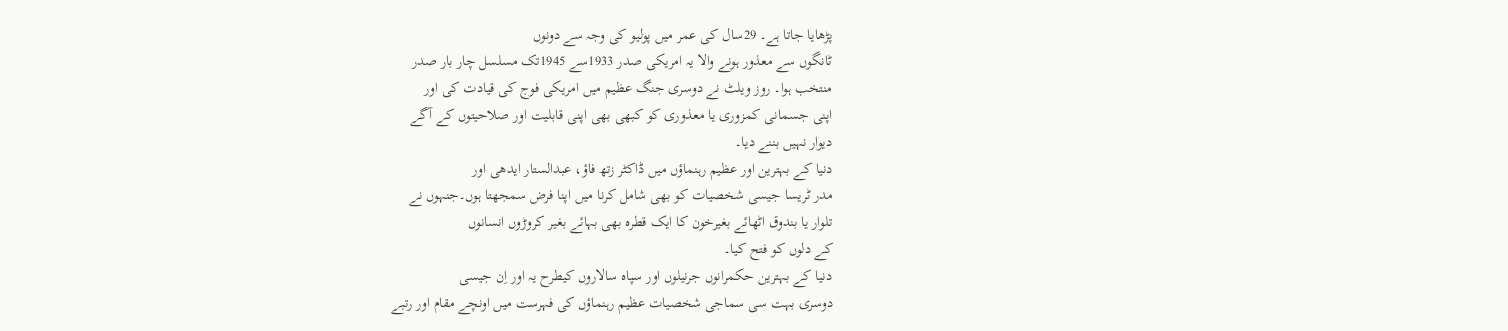پڑھایا جاتا ہے۔ 29سال کی عمر میں پولیو کی وجہ سے دونوں
ٹانگوں سے معذور ہونے والا یہ امریکی صدر 1933سے 1945تک مسلسل چار بار صدر
منتخب ہوا۔ روز ویلٹ نے دوسری جنگ عظیم میں امریکی فوج کی قیادت کی اور
اپنی جسمانی کمزوری یا معذوری کو کبھی بھی اپنی قابلیت اور صلاحیتوں کے آگے
دیوار نہیں بننے دیا۔
دنیا کے بہترین اور عظیم رہنماؤں میں ڈاکٹر زتھ فاؤ، عبدالستار ایدھی اور
مدر ٹریسا جیسی شخصیات کو بھی شامل کرنا میں اپنا فرض سمجھتا ہوں۔جنہوں نے
تلوار یا بندوق اٹھائے بغیرخون کا ایک قطرہ بھی بہائے بغیر کروڑوں انسانوں
کے دلوں کو فتح کیا۔
دنیا کے بہترین حکمرانوں جرنیلوں اور سپاہ سالاروں کیطرح یہ اور اِن جیسی
دوسری بہت سی سماجی شخصیات عظیم رہنماؤں کی فہرست میں اونچے مقام اور رتبے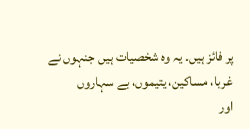پر فائز ہیں۔ یہ وہ شخصیات ہیں جنہوں نے غربا، مساکین، یتیموں، بے سہاروں
اور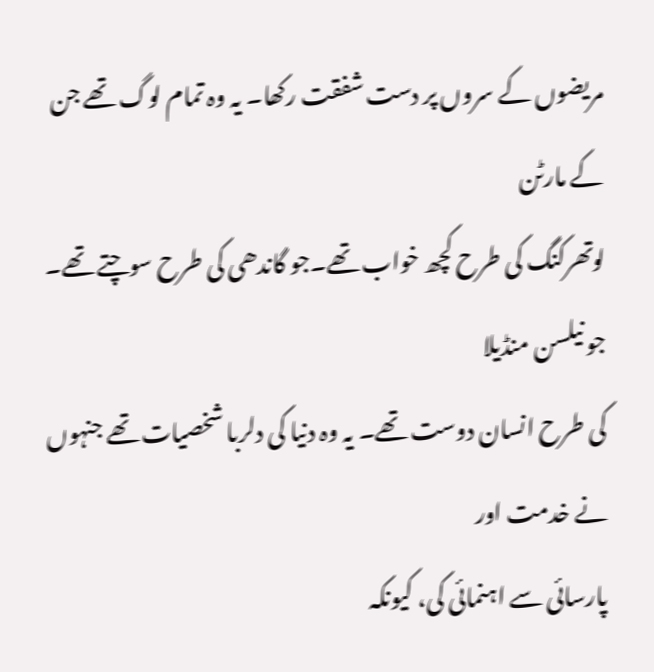مریضوں کے سروں پر دست شفقت رکھا۔ یہ وہ تمام لوگ تھے جن کے مارٹن
لوتھرکنگ کی طرح کچھ خواب تھے۔جو گاندھی کی طرح سوچتے تھے۔ جو نیلسن منڈیلا
کی طرح انسان دوست تھے۔ یہ وہ دنیا کی دلربا شخصیات تھے جنہوں نے خدمت اور
پارسائی سے اہنمائی کی، کیونکہ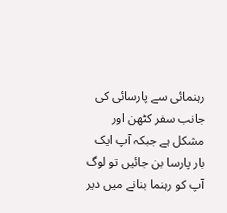رہنمائی سے پارسائی کی جانب سفر کٹھن اور
مشکل ہے جبکہ آپ ایک بار پارسا بن جائیں تو لوگ آپ کو رہنما بنانے میں دیر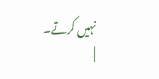نہیں کرتے۔
|